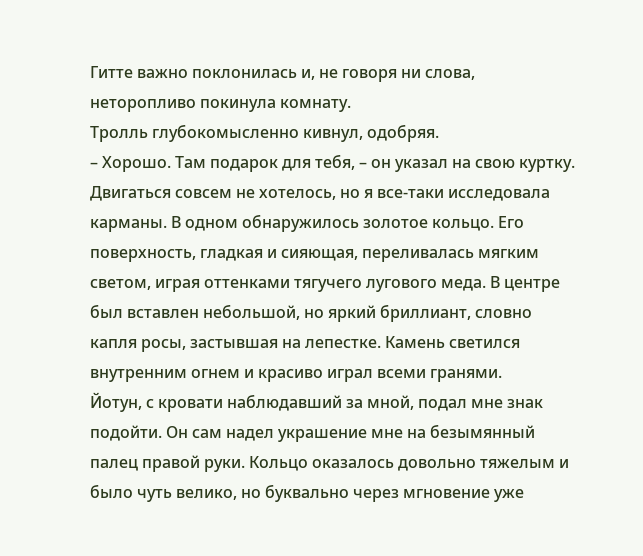Гитте важно поклонилась и, не говоря ни слова, неторопливо покинула комнату.
Тролль глубокомысленно кивнул, одобряя.
– Хорошо. Там подарок для тебя, – он указал на свою куртку.
Двигаться совсем не хотелось, но я все-таки исследовала карманы. В одном обнаружилось золотое кольцо. Его поверхность, гладкая и сияющая, переливалась мягким светом, играя оттенками тягучего лугового меда. В центре был вставлен небольшой, но яркий бриллиант, словно капля росы, застывшая на лепестке. Камень светился внутренним огнем и красиво играл всеми гранями.
Йотун, с кровати наблюдавший за мной, подал мне знак подойти. Он сам надел украшение мне на безымянный палец правой руки. Кольцо оказалось довольно тяжелым и было чуть велико, но буквально через мгновение уже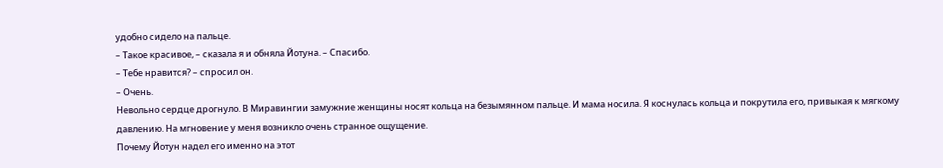удобно сидело на пальце.
– Такое красивое, – сказала я и обняла Йотуна. – Спасибо.
– Тебе нравится? – спросил он.
– Очень.
Невольно сердце дрогнуло. В Миравингии замужние женщины носят кольца на безымянном пальце. И мама носила. Я коснулась кольца и покрутила его, привыкая к мягкому давлению. На мгновение у меня возникло очень странное ощущение.
Почему Йотун надел его именно на этот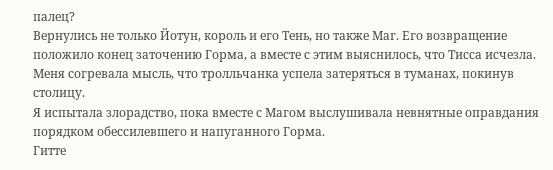палец?
Вернулись не только Йотун, король и его Тень, но также Маг. Его возвращение положило конец заточению Горма, а вместе с этим выяснилось, что Тисса исчезла. Меня согревала мысль, что тролльчанка успела затеряться в туманах, покинув столицу.
Я испытала злорадство, пока вместе с Магом выслушивала невнятные оправдания порядком обессилевшего и напуганного Горма.
Гитте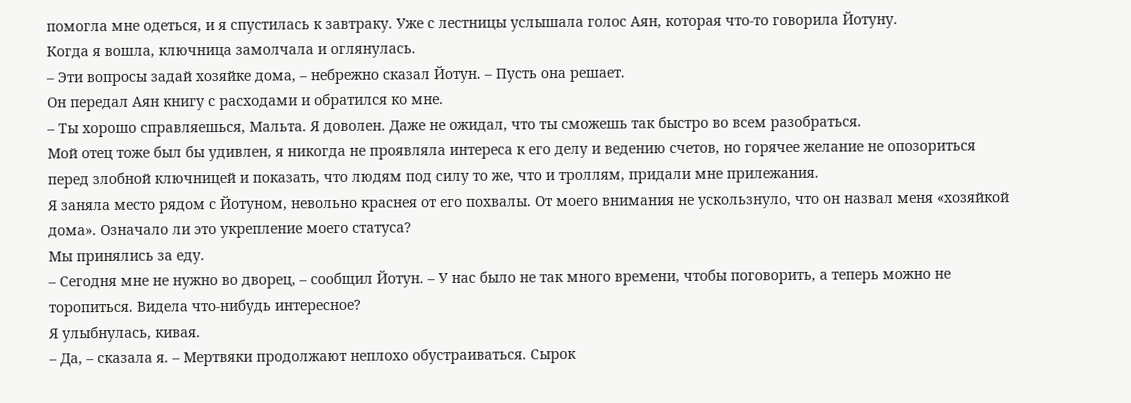помогла мне одеться, и я спустилась к завтраку. Уже с лестницы услышала голос Аян, которая что-то говорила Йотуну.
Когда я вошла, ключница замолчала и оглянулась.
– Эти вопросы задай хозяйке дома, – небрежно сказал Йотун. – Пусть она решает.
Он передал Аян книгу с расходами и обратился ко мне.
– Ты хорошо справляешься, Мальта. Я доволен. Даже не ожидал, что ты сможешь так быстро во всем разобраться.
Мой отец тоже был бы удивлен, я никогда не проявляла интереса к его делу и ведению счетов, но горячее желание не опозориться перед злобной ключницей и показать, что людям под силу то же, что и троллям, придали мне прилежания.
Я заняла место рядом с Йотуном, невольно краснея от его похвалы. От моего внимания не ускользнуло, что он назвал меня «хозяйкой дома». Означало ли это укрепление моего статуса?
Мы принялись за еду.
– Сегодня мне не нужно во дворец, – сообщил Йотун. – У нас было не так много времени, чтобы поговорить, а теперь можно не торопиться. Видела что-нибудь интересное?
Я улыбнулась, кивая.
– Да, – сказала я. – Мертвяки продолжают неплохо обустраиваться. Сырок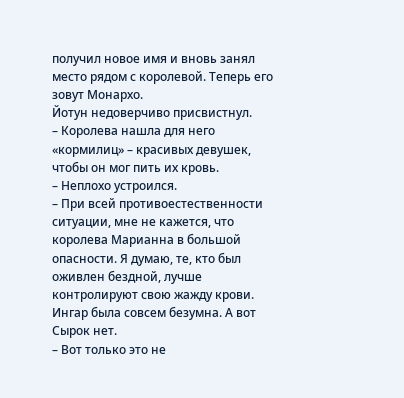получил новое имя и вновь занял место рядом с королевой. Теперь его зовут Монархо.
Йотун недоверчиво присвистнул.
– Королева нашла для него «кормилиц» – красивых девушек, чтобы он мог пить их кровь.
– Неплохо устроился.
– При всей противоестественности ситуации, мне не кажется, что королева Марианна в большой опасности. Я думаю, те, кто был оживлен бездной, лучше контролируют свою жажду крови. Ингар была совсем безумна. А вот Сырок нет.
– Вот только это не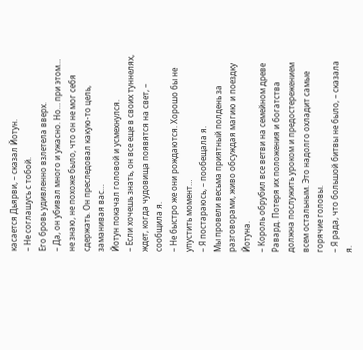касается Дьярви, – сказал Йотун.
– Не соглашусь с тобой.
Его бровь удивленно взлетела вверх.
– Да, он убивал много и ужасно. Но… при этом… не знаю, не похоже было, что он не мог себя сдержать. Он преследовал какую-то цель, заманивая вас…
Йотун покачал головой и усмехнулся.
– Если хочешь знать, он все еще в своих туннелях, ждет, когда чудовища появятся на свет, – сообщила я.
– Не быстро же они рождаются. Хорошо бы не упустить момент…
– Я постараюсь, – пообещала я.
Мы провели весьма приятный полдень за разговорами, живо обсуждая магию и поездку Йотуна.
– Король обрубил все ветви на семейном древе Равард. Потеря их положения и богатства должна послужить уроком и предостережением всем остальным. Это надолго охладит самые горячие головы.
– Я рада, что большой битвы не было, – сказала я.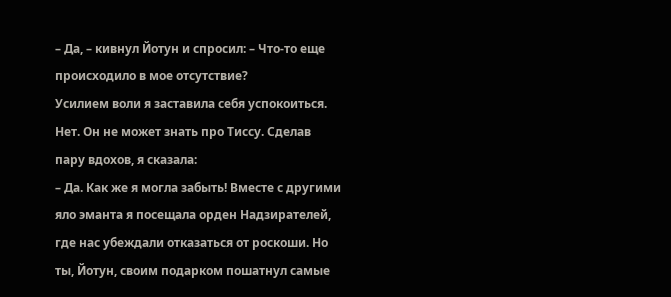– Да, – кивнул Йотун и спросил: – Что-то еще происходило в мое отсутствие?
Усилием воли я заставила себя успокоиться. Нет. Он не может знать про Тиссу. Сделав пару вдохов, я сказала:
– Да. Как же я могла забыть! Вместе с другими яло эманта я посещала орден Надзирателей, где нас убеждали отказаться от роскоши. Но ты, Йотун, своим подарком пошатнул самые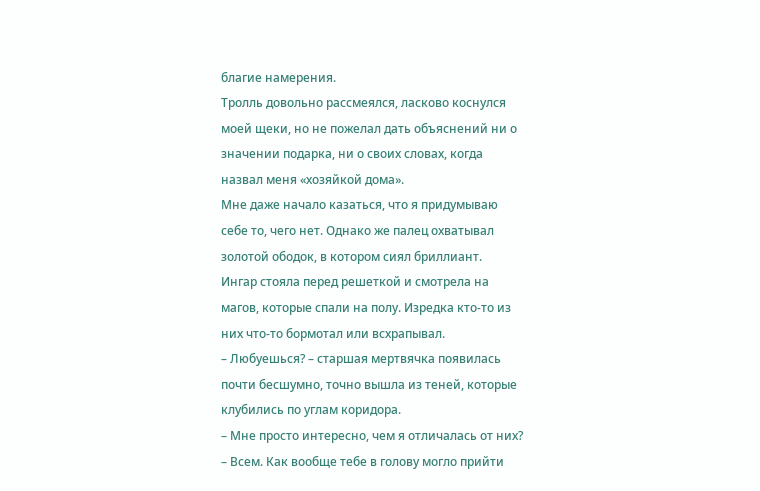благие намерения.
Тролль довольно рассмеялся, ласково коснулся моей щеки, но не пожелал дать объяснений ни о значении подарка, ни о своих словах, когда назвал меня «хозяйкой дома».
Мне даже начало казаться, что я придумываю себе то, чего нет. Однако же палец охватывал золотой ободок, в котором сиял бриллиант.
Ингар стояла перед решеткой и смотрела на магов, которые спали на полу. Изредка кто-то из них что-то бормотал или всхрапывал.
– Любуешься? – старшая мертвячка появилась почти бесшумно, точно вышла из теней, которые клубились по углам коридора.
– Мне просто интересно, чем я отличалась от них?
– Всем. Как вообще тебе в голову могло прийти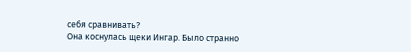себя сравнивать?
Она коснулась щеки Ингар. Было странно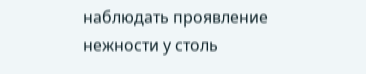наблюдать проявление нежности у столь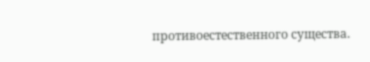противоестественного существа.